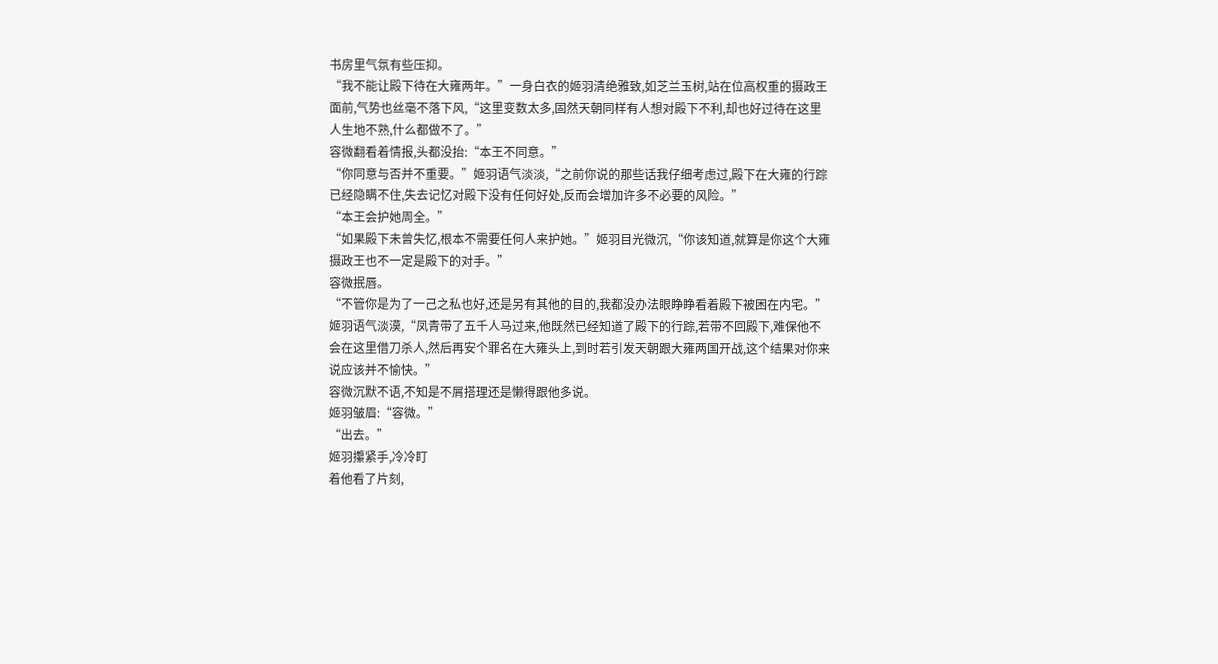书房里气氛有些压抑。
“我不能让殿下待在大雍两年。”一身白衣的姬羽清绝雅致,如芝兰玉树,站在位高权重的摄政王面前,气势也丝毫不落下风,“这里变数太多,固然天朝同样有人想对殿下不利,却也好过待在这里人生地不熟,什么都做不了。”
容微翻看着情报,头都没抬:“本王不同意。”
“你同意与否并不重要。”姬羽语气淡淡,“之前你说的那些话我仔细考虑过,殿下在大雍的行踪已经隐瞒不住,失去记忆对殿下没有任何好处,反而会增加许多不必要的风险。”
“本王会护她周全。”
“如果殿下未曾失忆,根本不需要任何人来护她。”姬羽目光微沉,“你该知道,就算是你这个大雍摄政王也不一定是殿下的对手。”
容微抿唇。
“不管你是为了一己之私也好,还是另有其他的目的,我都没办法眼睁睁看着殿下被困在内宅。”姬羽语气淡漠,“凤青带了五千人马过来,他既然已经知道了殿下的行踪,若带不回殿下,难保他不会在这里借刀杀人,然后再安个罪名在大雍头上,到时若引发天朝跟大雍两国开战,这个结果对你来说应该并不愉快。”
容微沉默不语,不知是不屑搭理还是懒得跟他多说。
姬羽皱眉:“容微。”
“出去。”
姬羽攥紧手,冷冷盯
着他看了片刻,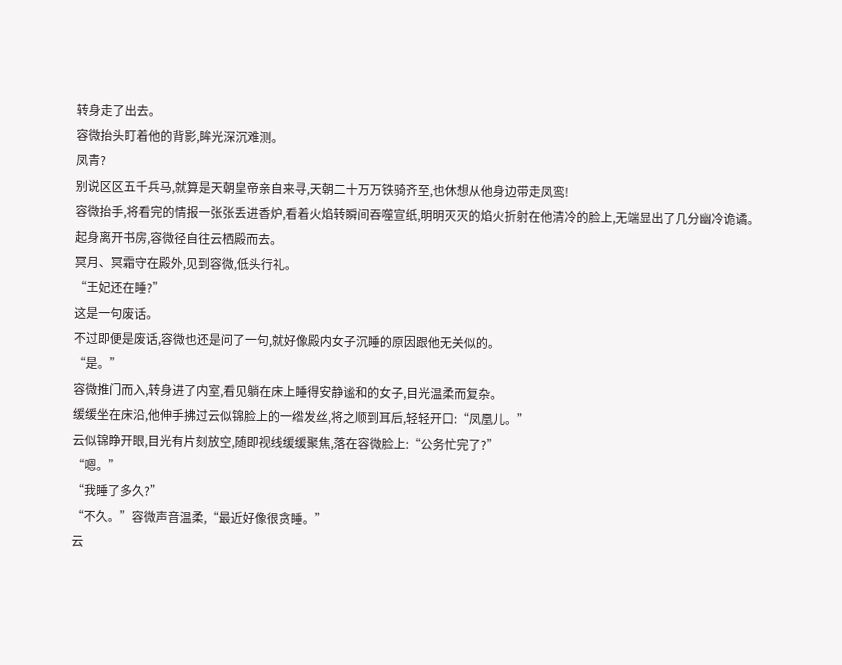转身走了出去。
容微抬头盯着他的背影,眸光深沉难测。
凤青?
别说区区五千兵马,就算是天朝皇帝亲自来寻,天朝二十万万铁骑齐至,也休想从他身边带走凤鸾!
容微抬手,将看完的情报一张张丢进香炉,看着火焰转瞬间吞噬宣纸,明明灭灭的焰火折射在他清冷的脸上,无端显出了几分幽冷诡谲。
起身离开书房,容微径自往云栖殿而去。
冥月、冥霜守在殿外,见到容微,低头行礼。
“王妃还在睡?”
这是一句废话。
不过即便是废话,容微也还是问了一句,就好像殿内女子沉睡的原因跟他无关似的。
“是。”
容微推门而入,转身进了内室,看见躺在床上睡得安静谧和的女子,目光温柔而复杂。
缓缓坐在床沿,他伸手拂过云似锦脸上的一绺发丝,将之顺到耳后,轻轻开口:“凤凰儿。”
云似锦睁开眼,目光有片刻放空,随即视线缓缓聚焦,落在容微脸上:“公务忙完了?”
“嗯。”
“我睡了多久?”
“不久。”容微声音温柔,“最近好像很贪睡。”
云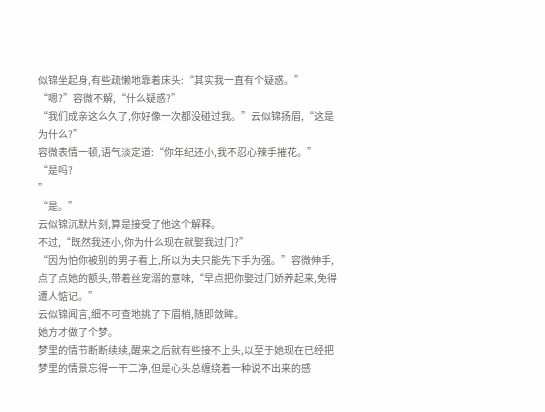似锦坐起身,有些疏懒地靠着床头:“其实我一直有个疑惑。”
“嗯?”容微不解,“什么疑惑?”
“我们成亲这么久了,你好像一次都没碰过我。”云似锦扬眉,“这是为什么?”
容微表情一顿,语气淡定道:“你年纪还小,我不忍心辣手摧花。”
“是吗?
”
“是。”
云似锦沉默片刻,算是接受了他这个解释。
不过,“既然我还小,你为什么现在就娶我过门?”
“因为怕你被别的男子看上,所以为夫只能先下手为强。”容微伸手,点了点她的额头,带着丝宠溺的意味,“早点把你娶过门娇养起来,免得遭人惦记。”
云似锦闻言,细不可查地挑了下眉梢,随即敛眸。
她方才做了个梦。
梦里的情节断断续续,醒来之后就有些接不上头,以至于她现在已经把梦里的情景忘得一干二净,但是心头总缠绕着一种说不出来的感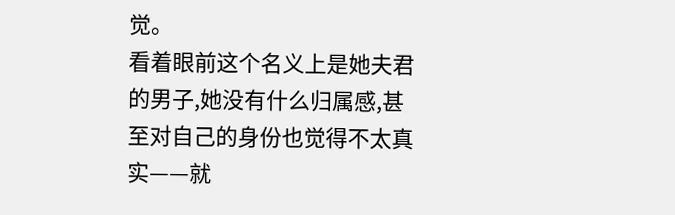觉。
看着眼前这个名义上是她夫君的男子,她没有什么归属感,甚至对自己的身份也觉得不太真实——就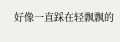好像一直踩在轻飘飘的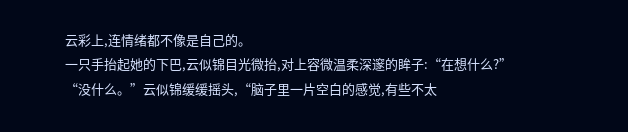云彩上,连情绪都不像是自己的。
一只手抬起她的下巴,云似锦目光微抬,对上容微温柔深邃的眸子:“在想什么?”
“没什么。”云似锦缓缓摇头,“脑子里一片空白的感觉,有些不太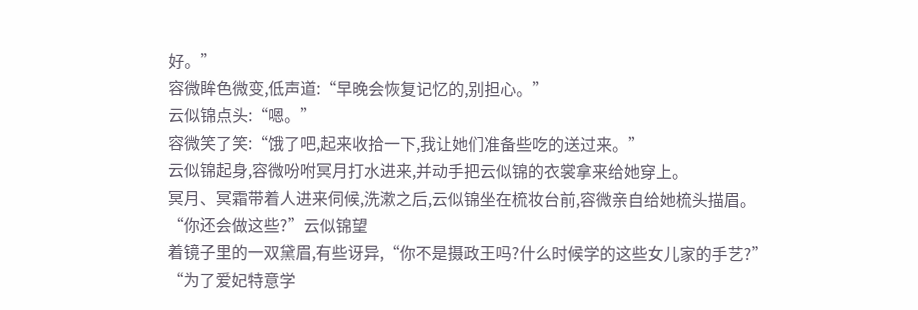好。”
容微眸色微变,低声道:“早晚会恢复记忆的,别担心。”
云似锦点头:“嗯。”
容微笑了笑:“饿了吧,起来收拾一下,我让她们准备些吃的送过来。”
云似锦起身,容微吩咐冥月打水进来,并动手把云似锦的衣裳拿来给她穿上。
冥月、冥霜带着人进来伺候,洗漱之后,云似锦坐在梳妆台前,容微亲自给她梳头描眉。
“你还会做这些?”云似锦望
着镜子里的一双黛眉,有些讶异,“你不是摄政王吗?什么时候学的这些女儿家的手艺?”
“为了爱妃特意学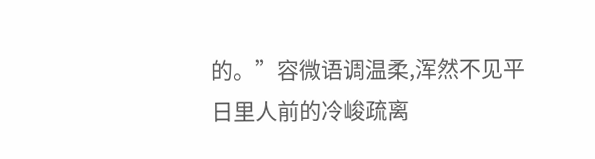的。”容微语调温柔,浑然不见平日里人前的冷峻疏离